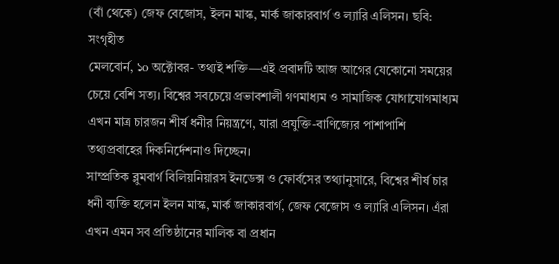(বাঁ থেকে) জেফ বেজোস, ইলন মাস্ক, মার্ক জাকারবার্গ ও ল্যারি এলিসন। ছবি: সংগৃহীত
মেলবোর্ন, ১o অক্টোবর- তথ্যই শক্তি—এই প্রবাদটি আজ আগের যেকোনো সময়ের চেয়ে বেশি সত্য। বিশ্বের সবচেয়ে প্রভাবশালী গণমাধ্যম ও সামাজিক যোগাযোগমাধ্যম এখন মাত্র চারজন শীর্ষ ধনীর নিয়ন্ত্রণে, যারা প্রযুক্তি-বাণিজ্যের পাশাপাশি তথ্যপ্রবাহের দিকনির্দেশনাও দিচ্ছেন।
সাম্প্রতিক ব্লুমবার্গ বিলিয়নিয়ারস ইনডেক্স ও ফোর্বসের তথ্যানুসারে, বিশ্বের শীর্ষ চার ধনী ব্যক্তি হলেন ইলন মাস্ক, মার্ক জাকারবার্গ, জেফ বেজোস ও ল্যারি এলিসন। এঁরা এখন এমন সব প্রতিষ্ঠানের মালিক বা প্রধান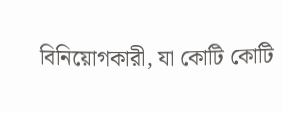বিনিয়োগকারী, যা কোটি কোটি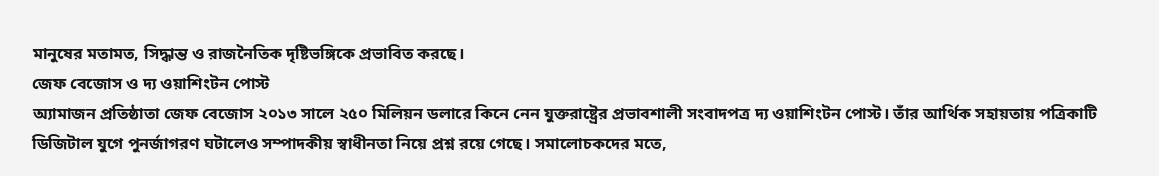মানুষের মতামত, সিদ্ধান্ত ও রাজনৈতিক দৃষ্টিভঙ্গিকে প্রভাবিত করছে।
জেফ বেজোস ও দ্য ওয়াশিংটন পোস্ট
অ্যামাজন প্রতিষ্ঠাতা জেফ বেজোস ২০১৩ সালে ২৫০ মিলিয়ন ডলারে কিনে নেন যুক্তরাষ্ট্রের প্রভাবশালী সংবাদপত্র দ্য ওয়াশিংটন পোস্ট। তাঁর আর্থিক সহায়তায় পত্রিকাটি ডিজিটাল যুগে পুনর্জাগরণ ঘটালেও সম্পাদকীয় স্বাধীনতা নিয়ে প্রশ্ন রয়ে গেছে। সমালোচকদের মতে,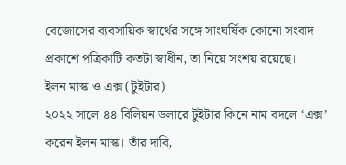বেজোসের ব্যবসায়িক স্বার্থের সঙ্গে সাংঘর্ষিক কোনো সংবাদ প্রকাশে পত্রিকাটি কতটা স্বাধীন, তা নিয়ে সংশয় রয়েছে।
ইলন মাস্ক ও এক্স (টুইটার)
২০২২ সালে ৪৪ বিলিয়ন ডলারে টুইটার কিনে নাম বদলে ‘এক্স’ করেন ইলন মাস্ক। তাঁর দাবি,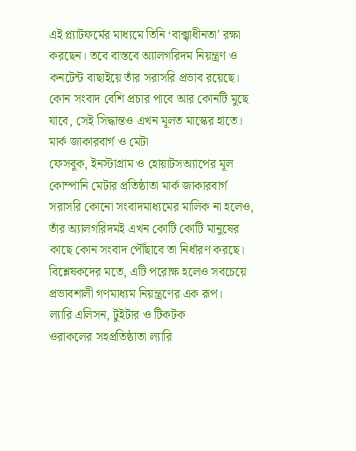এই প্ল্যাটফর্মের মাধ্যমে তিনি ‘বাক্স্বাধীনতা’ রক্ষা করছেন। তবে বাস্তবে অ্যালগরিদম নিয়ন্ত্রণ ও কনটেন্ট বাছাইয়ে তাঁর সরাসরি প্রভাব রয়েছে। কোন সংবাদ বেশি প্রচার পাবে আর কোনটি মুছে যাবে, সেই সিদ্ধান্তও এখন মূলত মাস্কের হাতে।
মার্ক জাকারবার্গ ও মেটা
ফেসবুক, ইনস্টাগ্রাম ও হোয়াটসঅ্যাপের মূল কোম্পানি মেটার প্রতিষ্ঠাতা মার্ক জাকারবার্গ সরাসরি কোনো সংবাদমাধ্যমের মালিক না হলেও, তাঁর অ্যালগরিদমই এখন কোটি কোটি মানুষের কাছে কোন সংবাদ পৌঁছাবে তা নির্ধারণ করছে। বিশ্লেষকদের মতে, এটি পরোক্ষ হলেও সবচেয়ে প্রভাবশালী গণমাধ্যম নিয়ন্ত্রণের এক রূপ।
ল্যারি এলিসন, টুইটার ও টিকটক
ওরাকলের সহপ্রতিষ্ঠাতা ল্যারি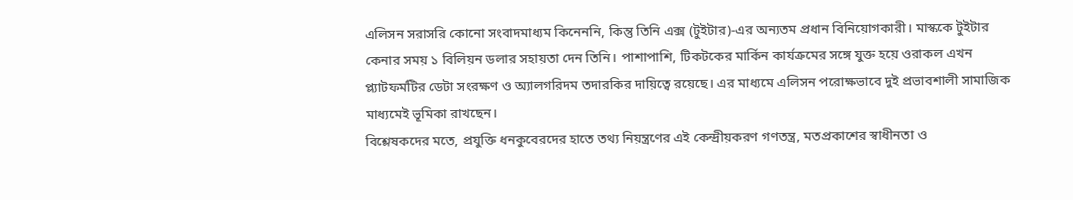এলিসন সরাসরি কোনো সংবাদমাধ্যম কিনেননি, কিন্তু তিনি এক্স (টুইটার)-এর অন্যতম প্রধান বিনিয়োগকারী। মাস্ককে টুইটার কেনার সময় ১ বিলিয়ন ডলার সহায়তা দেন তিনি। পাশাপাশি, টিকটকের মার্কিন কার্যক্রমের সঙ্গে যুক্ত হয়ে ওরাকল এখন প্ল্যাটফর্মটির ডেটা সংরক্ষণ ও অ্যালগরিদম তদারকির দায়িত্বে রয়েছে। এর মাধ্যমে এলিসন পরোক্ষভাবে দুই প্রভাবশালী সামাজিক মাধ্যমেই ভূমিকা রাখছেন।
বিশ্লেষকদের মতে, প্রযুক্তি ধনকুবেরদের হাতে তথ্য নিয়ন্ত্রণের এই কেন্দ্রীয়করণ গণতন্ত্র, মতপ্রকাশের স্বাধীনতা ও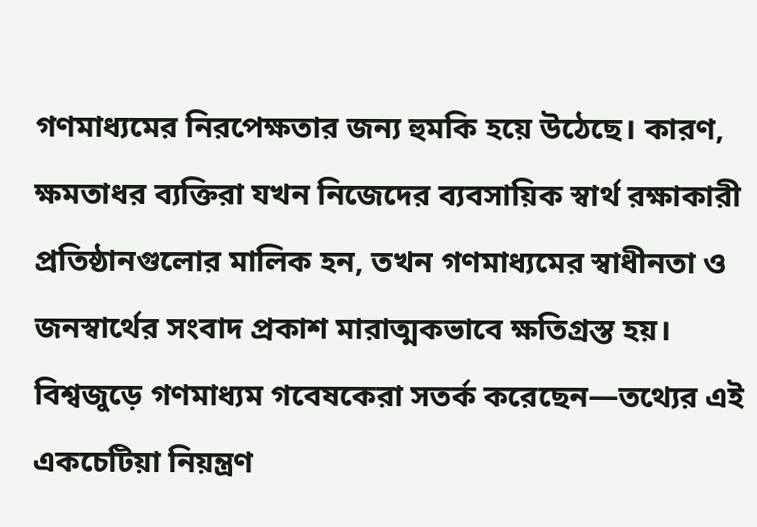গণমাধ্যমের নিরপেক্ষতার জন্য হুমকি হয়ে উঠেছে। কারণ, ক্ষমতাধর ব্যক্তিরা যখন নিজেদের ব্যবসায়িক স্বার্থ রক্ষাকারী প্রতিষ্ঠানগুলোর মালিক হন, তখন গণমাধ্যমের স্বাধীনতা ও জনস্বার্থের সংবাদ প্রকাশ মারাত্মকভাবে ক্ষতিগ্রস্ত হয়।
বিশ্বজুড়ে গণমাধ্যম গবেষকেরা সতর্ক করেছেন—তথ্যের এই একচেটিয়া নিয়ন্ত্রণ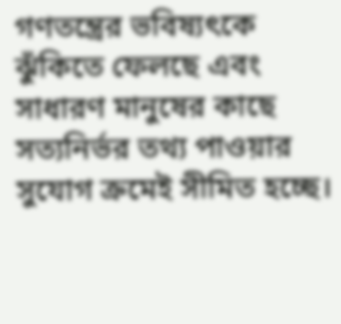গণতন্ত্রের ভবিষ্যৎকে ঝুঁকিতে ফেলছে এবং সাধারণ মানুষের কাছে সত্যনির্ভর তথ্য পাওয়ার সুযোগ ক্রমেই সীমিত হচ্ছে।